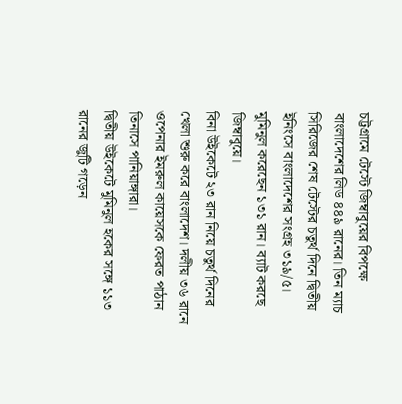চট্টগ্রামে টেস্টে জিম্বাবুয়ের বিপক্ষে বাংলাদেশের লিড ৪৪৯ রানের। তিন ম্যাচ সিরিজের শেষ টেস্টের চতুর্থ দিনে দ্বিতীয় ইনিংসে বাংলাদেশের সংগ্রহ ৩১৯/৫। মুমিনুল করেছেন ১৩১ রান। ব্যাট করছে জিম্বাবুয়ে।
বিনা উইকেটে ২৩ রান নিয়ে চতুর্থ দিনের খেলা শুরু করে বাংলাদেশ। দলীয় ৩৬ রানে ওপেনার ইমরুল কায়েসকে ফেরত পাঠান তিনাসে পানিয়াঙ্গারা।
দ্বিতীয় উইকেটে মুমিনুল হকের সঙ্গে ১১৩ রানের জুটি গড়েন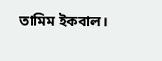তামিম ইকবাল।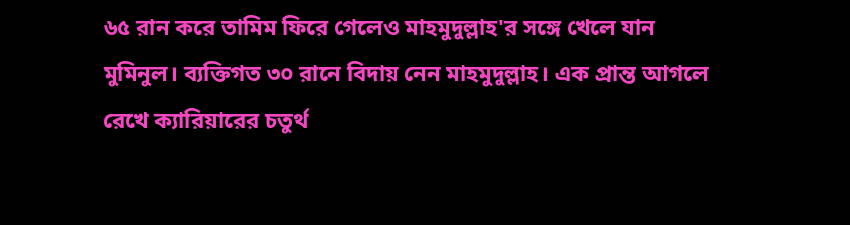৬৫ রান করে তামিম ফিরে গেলেও মাহমুদুল্লাহ'র সঙ্গে খেলে যান মুমিনুল। ব্যক্তিগত ৩০ রানে বিদায় নেন মাহমুদুল্লাহ। এক প্রান্ত আগলে রেখে ক্যারিয়ারের চতুর্থ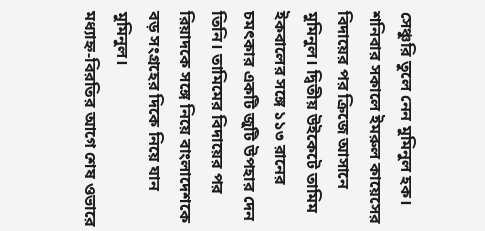সেঞ্চুরি তুলে নেন মুমিনুল হক।
শনিবার সকালে ইমরুল কায়েসের বিদায়ের পর ক্রিজে আসানে মুমিনুল। দ্বিতীয় উইকেটে তামিম ইকবালের সঙ্গে ১১৩ রানের চমৎকার একটি জুটি উপহার দেন তিনি। তামিমের বিদায়ের পর রিয়াদকে সঙ্গে নিয়ে বাংলাদেশকে বড় সংগ্রহের দিকে নিয়ে যান মুমিনুল।
মধ্যাহ্ন-বিরতির আগে শেষ ওভারে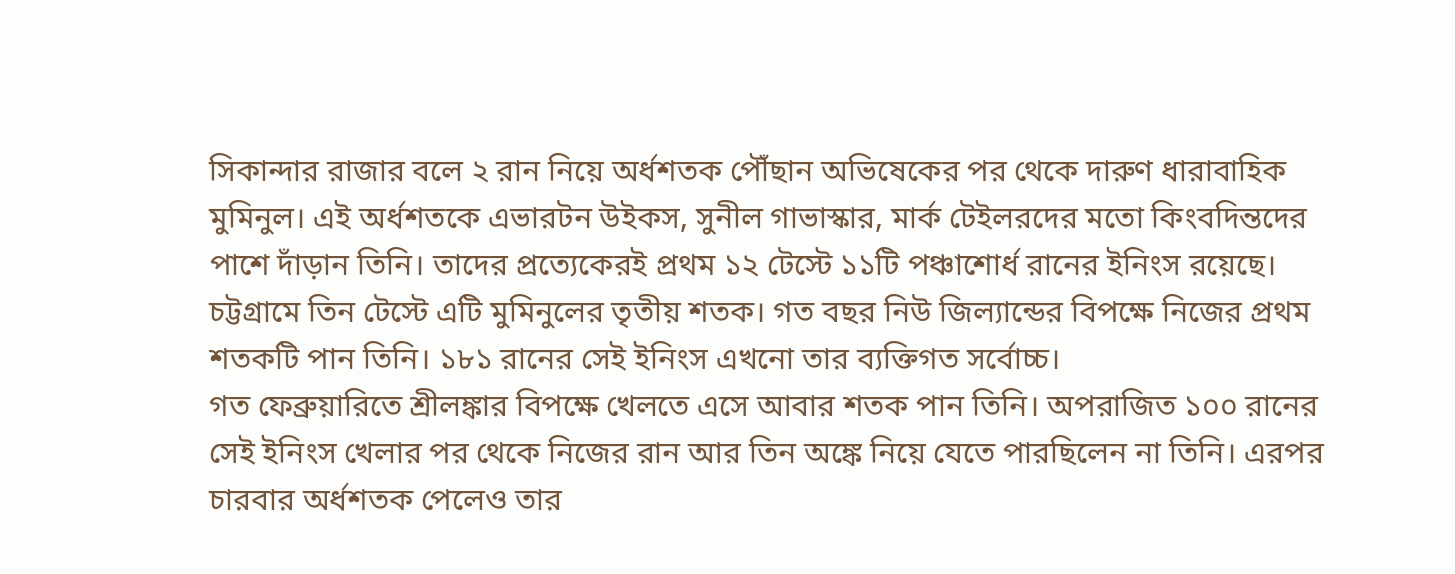সিকান্দার রাজার বলে ২ রান নিয়ে অর্ধশতক পৌঁছান অভিষেকের পর থেকে দারুণ ধারাবাহিক মুমিনুল। এই অর্ধশতকে এভারটন উইকস, সুনীল গাভাস্কার, মার্ক টেইলরদের মতো কিংবদিন্তদের পাশে দাঁড়ান তিনি। তাদের প্রত্যেকেরই প্রথম ১২ টেস্টে ১১টি পঞ্চাশোর্ধ রানের ইনিংস রয়েছে।
চট্টগ্রামে তিন টেস্টে এটি মুমিনুলের তৃতীয় শতক। গত বছর নিউ জিল্যান্ডের বিপক্ষে নিজের প্রথম শতকটি পান তিনি। ১৮১ রানের সেই ইনিংস এখনো তার ব্যক্তিগত সর্বোচ্চ।
গত ফেব্রুয়ারিতে শ্রীলঙ্কার বিপক্ষে খেলতে এসে আবার শতক পান তিনি। অপরাজিত ১০০ রানের সেই ইনিংস খেলার পর থেকে নিজের রান আর তিন অঙ্কে নিয়ে যেতে পারছিলেন না তিনি। এরপর চারবার অর্ধশতক পেলেও তার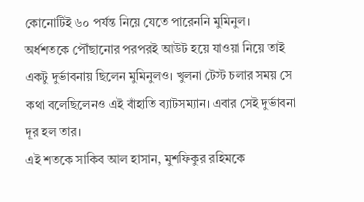কোনোটিই ৬০ পর্যন্ত নিয়ে যেতে পারেননি মুমিনুল।
অর্ধশতকে পৌঁছানোর পরপরই আউট হয়ে যাওয়া নিয়ে তাই একটু দুর্ভাবনায় ছিলেন মুমিনুলও। খুলনা টেস্ট চলার সময় সে কথা বলেছিলেনও এই বাঁহাতি ব্যাটসম্যান। এবার সেই দুর্ভাবনা দূর হল তার।
এই শতকে সাকিব আল হাসান, মুশফিকুর রহিমকে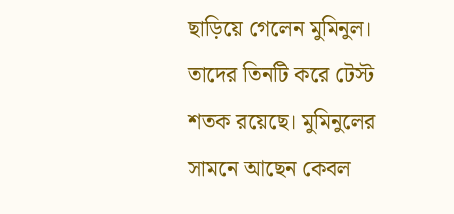ছাড়িয়ে গেলেন মুমিনুল। তাদের তিনটি করে টেস্ট শতক রয়েছে। মুমিনুলের সামনে আছেন কেবল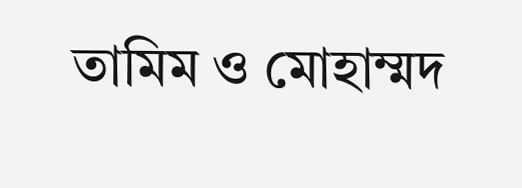তামিম ও মোহাম্মদ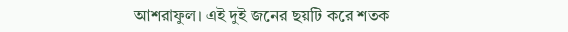আশরাফুল। এই দুই জনের ছয়টি করে শতক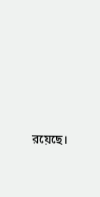রয়েছে।